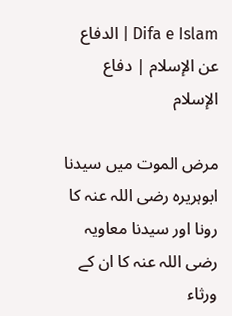Difa e Islam | الدفاع عن الإسلام | دفاع الإسلام

مرض الموت میں سیدنا ابوہریرہ رضی اللہ عنہ کا رونا اور سیدنا معاویہ رضی اللہ عنہ کا ان کے ورثاء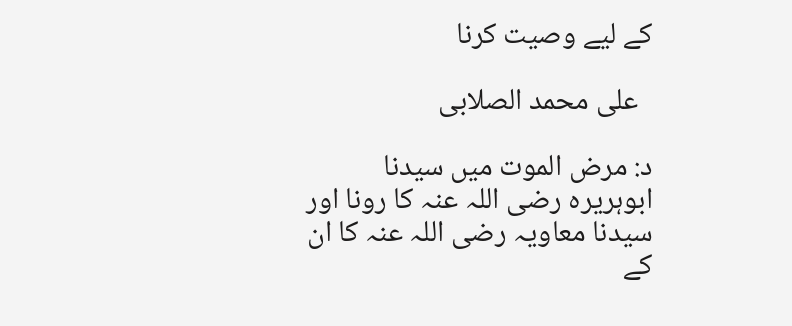کے لیے وصیت کرنا

  علی محمد الصلابی

د: مرض الموت میں سیدنا ابوہریرہ رضی اللہ عنہ کا رونا اور سیدنا معاویہ رضی اللہ عنہ کا ان کے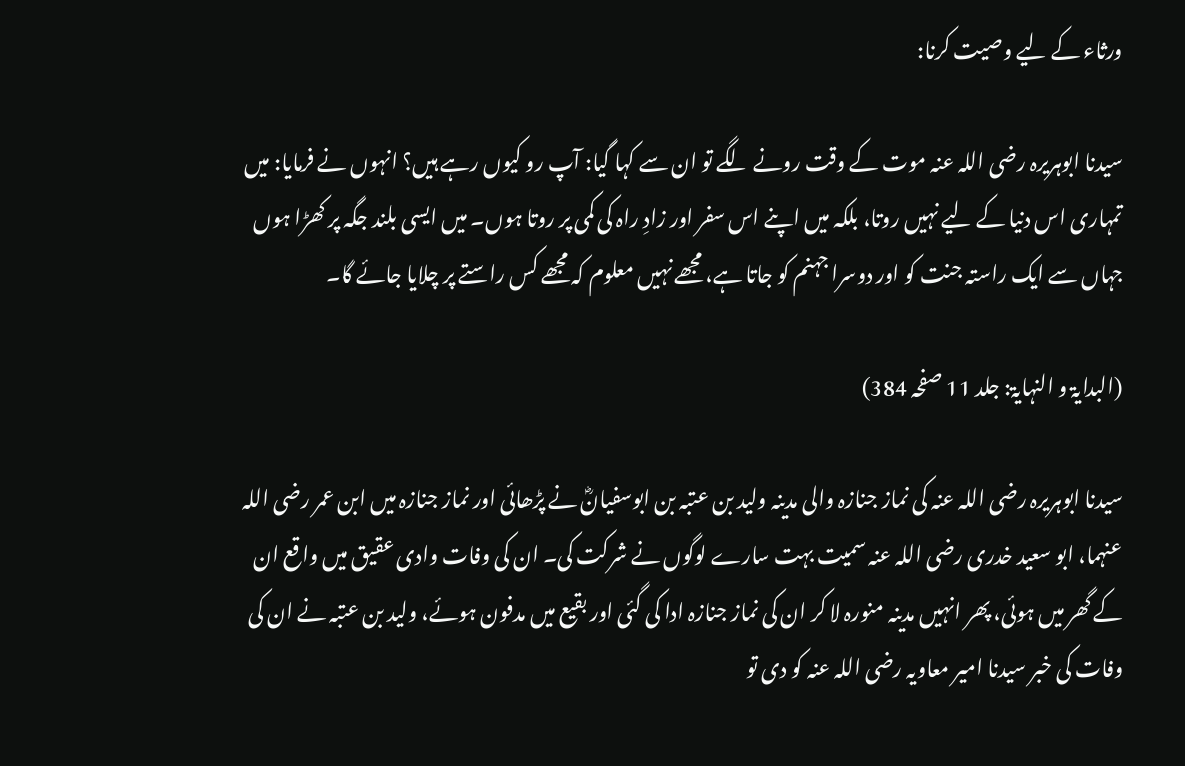ورثاء کے لیے وصیت کرنا:

سیدنا ابوہریرہ رضی اللہ عنہ موت کے وقت رونے لگے تو ان سے کہا گیا: آپ رو کیوں رہے ہیں؟ انہوں نے فرمایا: میں تمہاری اس دنیا کے لیے نہیں روتا، بلکہ میں اپنے اس سفر اور زادِ راہ کی کمی پر روتا ہوں۔ میں ایسی بلند جگہ پر کھڑا ہوں جہاں سے ایک راستہ جنت کو اور دوسرا جہنم کو جاتا ہے، مجھے نہیں معلوم کہ مجھے کس راستے پر چلایا جائے گا۔

(البدایۃ و النہایۃ: جلد 11 صفحہ 384)

سیدنا ابوہریرہ رضی اللہ عنہ کی نماز جنازہ والی مدینہ ولید بن عتبہ بن ابوسفیانؓ نے پڑھائی اور نماز جنازہ میں ابن عمر رضی اللہ عنہما، ابو سعید خدری رضی اللہ عنہ سمیت بہت سارے لوگوں نے شرکت کی۔ ان کی وفات وادی عقیق میں واقع ان کے گھر میں ہوئی، پھر انہیں مدینہ منورہ لا کر ان کی نماز جنازہ ادا کی گئی اور بقیع میں مدفون ہوئے، ولید بن عتبہ نے ان کی وفات کی خبر سیدنا امیر معاویہ رضی اللہ عنہ کو دی تو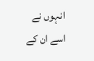انہوں نے اسے ان کے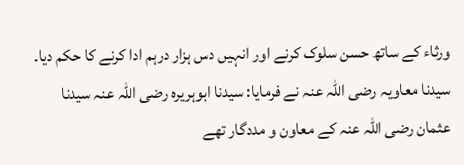ورثاء کے ساتھ حسن سلوک کرنے اور انہیں دس ہزار درہم ادا کرنے کا حکم دیا۔ سیدنا معاویہ رضی اللہ عنہ نے فرمایا: سیدنا ابوہریرہ رضی اللہ عنہ سیدنا عثمان رضی اللہ عنہ کے معاون و مددگار تھے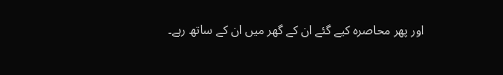اور پھر محاصرہ کیے گئے ان کے گھر میں ان کے ساتھ رہے۔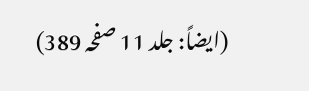(ایضاً: جلد 11 صفحہ 389)